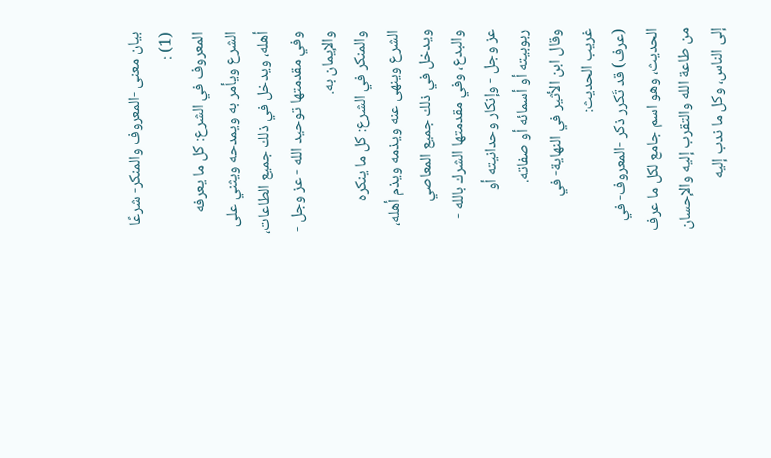بيان معنى -المعروف والمنكر- شرعًا (1) :
المعروف في الشرع: كل ما يعرفه الشرع ويأمر به ويمدحه ويثني على أهله، ويدخل في ذلك جميع الطاعات، وفي مقدمتها توحيد الله - عز وجل - والإيمان به.
والمنكر في الشرع: كل ما ينكره الشرع وينهى عنه ويذمه ويذم أهله، ويدخل في ذلك جميع المعاصي والبدع، وفي مقدمتها الشرك بالله - عز وجل - وإنكار وحدانيته أو ربوبيته أو أسمائه أو صفاته.
وقال ابن الأثير في النهاية- في غريب الحديث:
(عرف) قد تَكرر ذكر -المعروف- في الحديث، وهو اسم جامع لكل ما عرف من طاعة الله والتقرب إليه والإحسان إلى الناس، وكل ما ندب إليه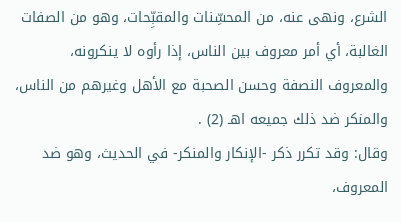الشرع، ونهى عنه، من المحسِّنات والمقبِّحات، وهو من الصفات الغالبة، أي أمر معروف بين الناس، إذا رأوه لا ينكرونه، والمعروف النصفة وحسن الصحبة مع الأهل وغيرهم من الناس، والمنكر ضد ذلك جميعه اهـ (2) .
وقال: وقد تكرر ذكر -الإنكار والمنكر- في الحديث، وهو ضد المعروف،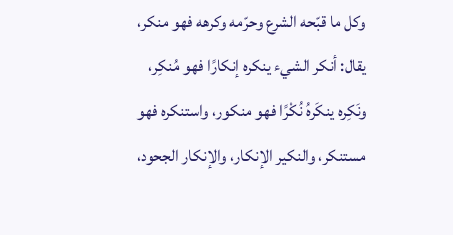وكل ما قبّحه الشرع وحرّمه وكرهه فهو منكر، يقال: أنكر الشيء ينكره إنكارًا فهو مُنكِر، ونَكِره ينكَرهُ نُكْرًا فهو منكور، واستنكره فهو مستنكر، والنكير الإنكار، والإنكار الجحود،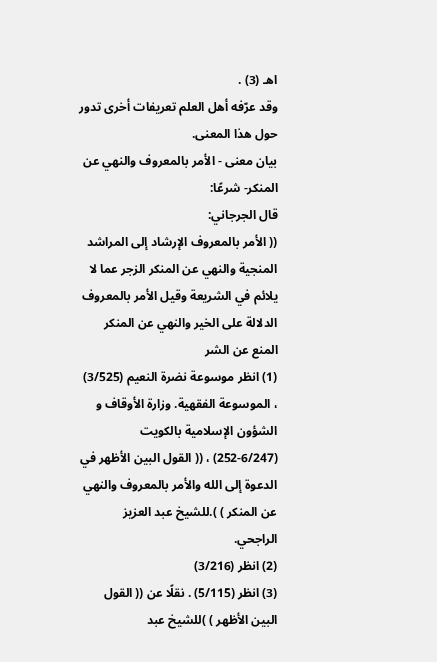اهـ (3) .
وقد عرّفه أهل العلم تعريفات أخرى تدور حول هذا المعنى.
بيان معنى - الأمر بالمعروف والنهي عن المنكر- شرعًا:
قال الجرجاني:
(( الأمر بالمعروف الإرشاد إلى المراشد المنجية والنهي عن المنكر الزجر عما لا يلائم في الشريعة وقيل الأمر بالمعروف الدلالة على الخير والنهي عن المنكر المنع عن الشر
(1) انظر موسوعة نضرة النعيم (3/525) ، الموسوعة الفقهية. وزارة الأوقاف و الشؤون الإسلامية بالكويت (6/247-252) ، (( القول البين الأظهر في الدعوة إلى الله والأمر بالمعروف والنهي عن المنكر ) ).للشيخ عبد العزيز الراجحي.
(2) انظر (3/216)
(3) انظر (5/115) . نقلًا عن (( القول البين الأظهر ) )للشيخ عبد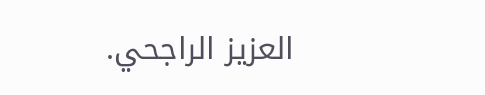العزيز الراجحي.